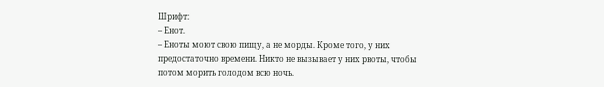Шрифт:
– Енот.
– Еноты моют свою пищу, а не морды. Кроме того, у них предостаточно времени. Никто не вызывает у них рвоты, чтобы потом морить голодом всю ночь.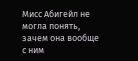Мисс Абигейл не могла понять, зачем она вообще с ним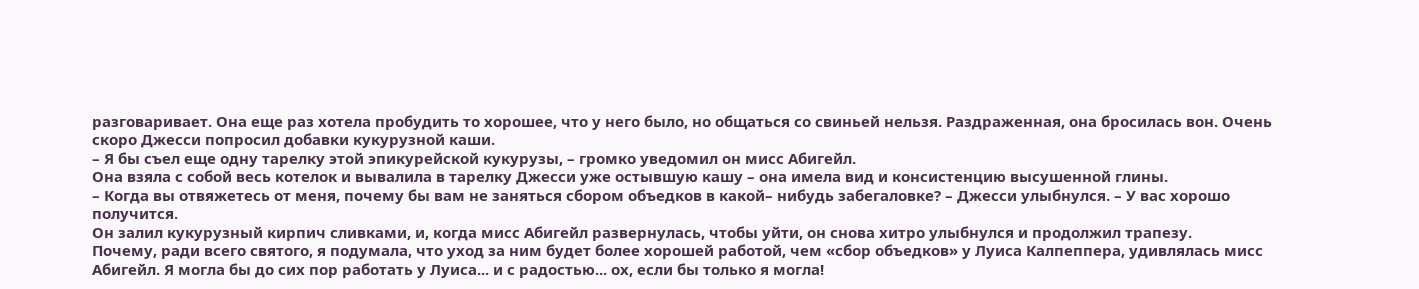разговаривает. Она еще раз хотела пробудить то хорошее, что у него было, но общаться со свиньей нельзя. Раздраженная, она бросилась вон. Очень скоро Джесси попросил добавки кукурузной каши.
– Я бы съел еще одну тарелку этой эпикурейской кукурузы, – громко уведомил он мисс Абигейл.
Она взяла с собой весь котелок и вывалила в тарелку Джесси уже остывшую кашу – она имела вид и консистенцию высушенной глины.
– Когда вы отвяжетесь от меня, почему бы вам не заняться сбором объедков в какой– нибудь забегаловке? – Джесси улыбнулся. – У вас хорошо получится.
Он залил кукурузный кирпич сливками, и, когда мисс Абигейл развернулась, чтобы уйти, он снова хитро улыбнулся и продолжил трапезу.
Почему, ради всего святого, я подумала, что уход за ним будет более хорошей работой, чем «сбор объедков» у Луиса Калпеппера, удивлялась мисс Абигейл. Я могла бы до сих пор работать у Луиса... и с радостью... ох, если бы только я могла!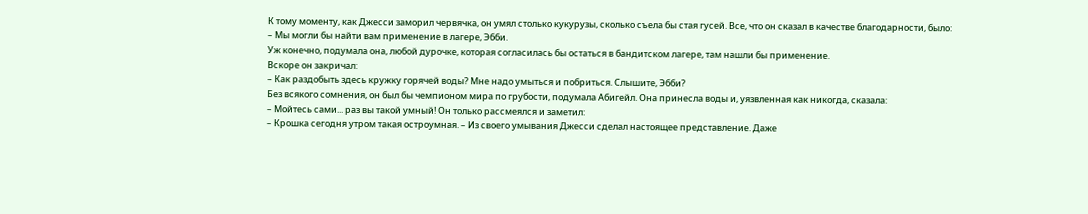К тому моменту, как Джесси заморил червячка, он умял столько кукурузы, сколько съела бы стая гусей. Все, что он сказал в качестве благодарности, было:
– Мы могли бы найти вам применение в лагере, Эбби.
Уж конечно, подумала она, любой дурочке, которая согласилась бы остаться в бандитском лагере, там нашли бы применение.
Вскоре он закричал:
– Как раздобыть здесь кружку горячей воды? Мне надо умыться и побриться. Слышите, Эбби?
Без всякого сомнения, он был бы чемпионом мира по грубости, подумала Абигейл. Она принесла воды и, уязвленная как никогда, сказала:
– Мойтесь сами... раз вы такой умный! Он только рассмеялся и заметил:
– Крошка сегодня утром такая остроумная. – Из своего умывания Джесси сделал настоящее представление. Даже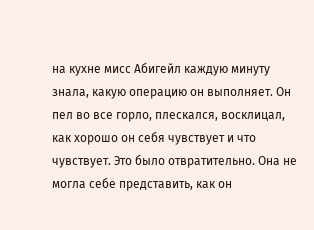на кухне мисс Абигейл каждую минуту знала, какую операцию он выполняет. Он пел во все горло, плескался, восклицал, как хорошо он себя чувствует и что чувствует. Это было отвратительно. Она не могла себе представить, как он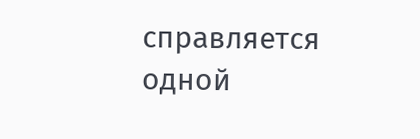справляется одной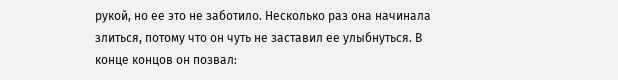рукой, но ее это не заботило. Несколько раз она начинала злиться, потому что он чуть не заставил ее улыбнуться. В конце концов он позвал: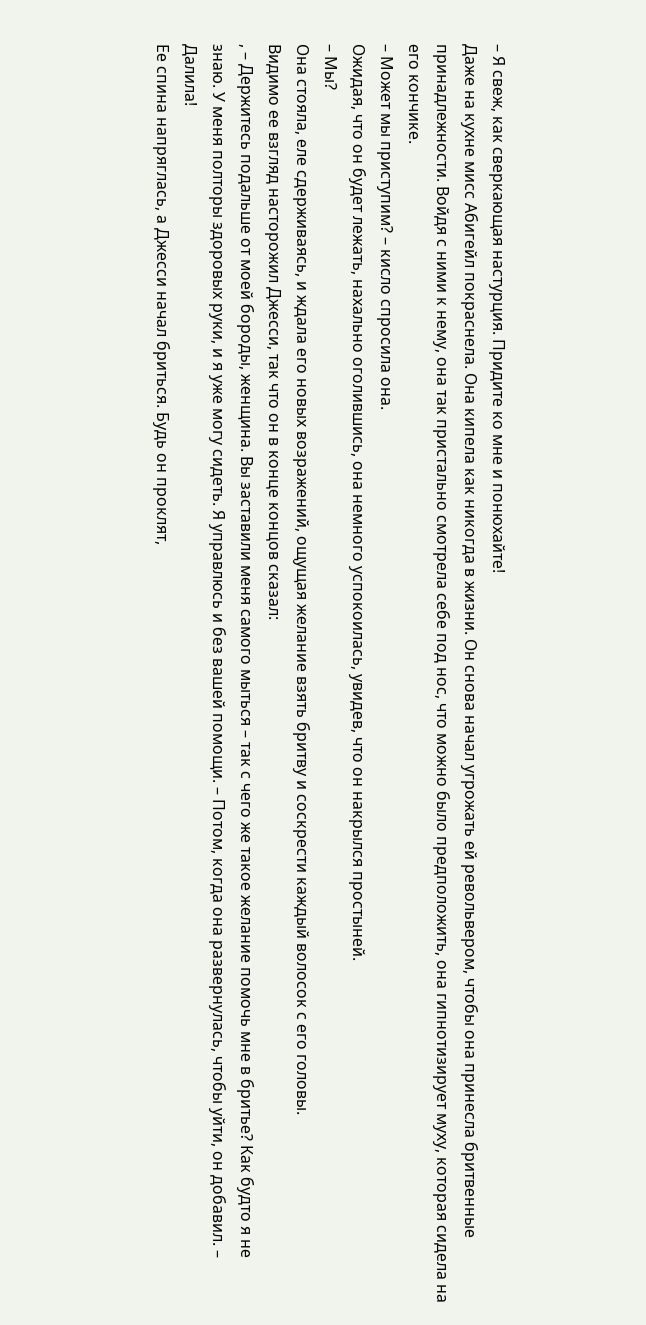– Я свеж, как сверкающая настурция. Придите ко мне и понюхайте!
Даже на кухне мисс Абигейл покраснела. Она кипела как никогда в жизни. Он снова начал угрожать ей револьвером, чтобы она принесла бритвенные принадлежности. Войдя с ними к нему, она так пристально смотрела себе под нос, что можно было предположить, она гипнотизирует муху, которая сидела на его кончике.
– Может мы приступим? – кисло спросила она.
Ожидая, что он будет лежать, нахально оголившись, она немного успокоилась, увидев, что он накрылся простыней.
– Мы?
Она стояла, еле сдерживаясь, и ждала его новых возражений, ощущая желание взять бритву и соскрести каждый волосок с его головы.
Видимо ее взгляд насторожил Джесси, так что он в конце концов сказал:
, – Держитесь подальше от моей бороды, женщина. Вы заставили меня самого мыться – так с чего же такое желание помочь мне в бритье? Как будто я не знаю. У меня полторы здоровых руки, и я уже могу сидеть. Я управлюсь и без вашей помощи. – Потом, когда она развернулась, чтобы уйти, он добавил. – Далила!
Ее спина напряглась, а Джесси начал бриться. Будь он проклят,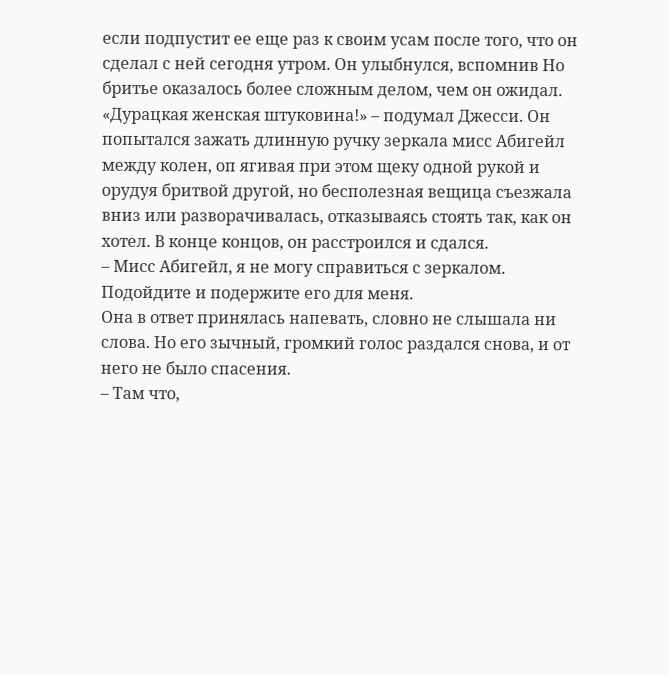если подпустит ее еще раз к своим усам после того, что он сделал с ней сегодня утром. Он улыбнулся, вспомнив Но бритье оказалось более сложным делом, чем он ожидал. «Дурацкая женская штуковина!» – подумал Джесси. Он попытался зажать длинную ручку зеркала мисс Абигейл между колен, оп ягивая при этом щеку одной рукой и орудуя бритвой другой, но бесполезная вещица съезжала вниз или разворачивалась, отказываясь стоять так, как он хотел. В конце концов, он расстроился и сдался.
– Мисс Абигейл, я не могу справиться с зеркалом. Подойдите и подержите его для меня.
Она в ответ принялась напевать, словно не слышала ни слова. Но его зычный, громкий голос раздался снова, и от него не было спасения.
– Там что,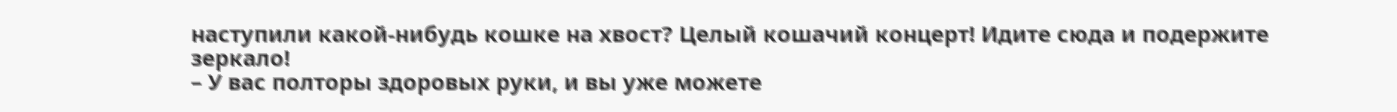наступили какой-нибудь кошке на хвост? Целый кошачий концерт! Идите сюда и подержите зеркало!
– У вас полторы здоровых руки, и вы уже можете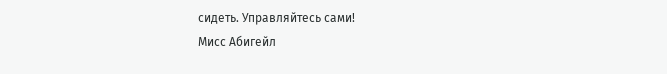сидеть. Управляйтесь сами!
Мисс Абигейл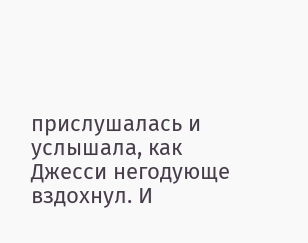прислушалась и услышала, как Джесси негодующе вздохнул. И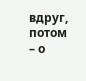вдруг, потом – о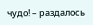чудо! – раздалось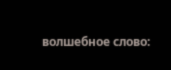волшебное слово: